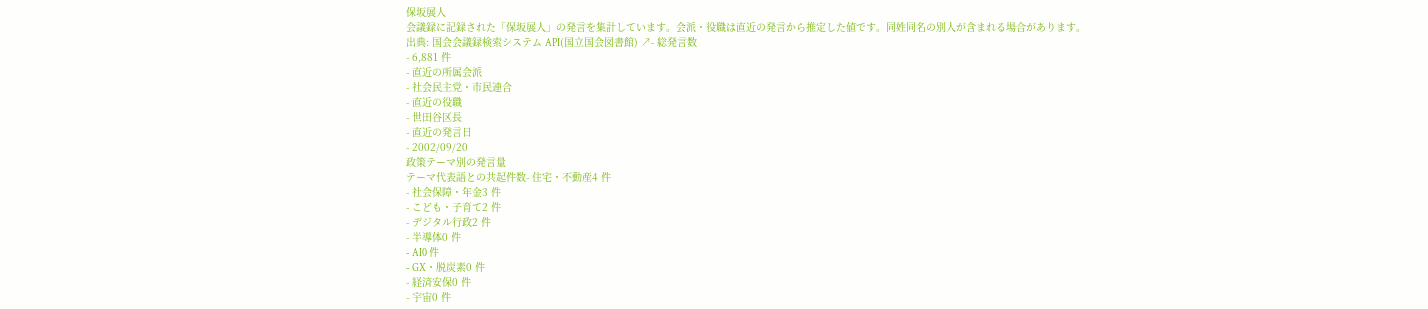保坂展人
会議録に記録された「保坂展人」の発言を集計しています。会派・役職は直近の発言から推定した値です。同姓同名の別人が含まれる場合があります。
出典: 国会会議録検索システム API(国立国会図書館) ↗- 総発言数
- 6,881 件
- 直近の所属会派
- 社会民主党・市民連合
- 直近の役職
- 世田谷区長
- 直近の発言日
- 2002/09/20
政策テーマ別の発言量
テーマ代表語との共起件数- 住宅・不動産4 件
- 社会保障・年金3 件
- こども・子育て2 件
- デジタル行政2 件
- 半導体0 件
- AI0 件
- GX・脱炭素0 件
- 経済安保0 件
- 宇宙0 件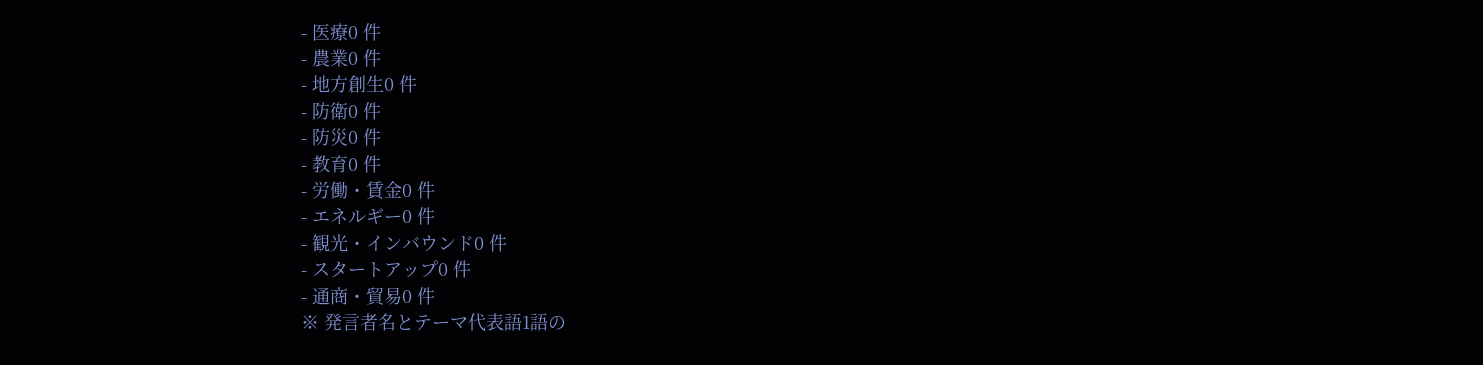- 医療0 件
- 農業0 件
- 地方創生0 件
- 防衛0 件
- 防災0 件
- 教育0 件
- 労働・賃金0 件
- エネルギー0 件
- 観光・インバウンド0 件
- スタートアップ0 件
- 通商・貿易0 件
※ 発言者名とテーマ代表語1語の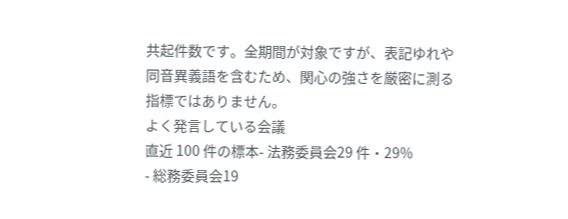共起件数です。全期間が対象ですが、表記ゆれや 同音異義語を含むため、関心の強さを厳密に測る指標ではありません。
よく発言している会議
直近 100 件の標本- 法務委員会29 件・29%
- 総務委員会19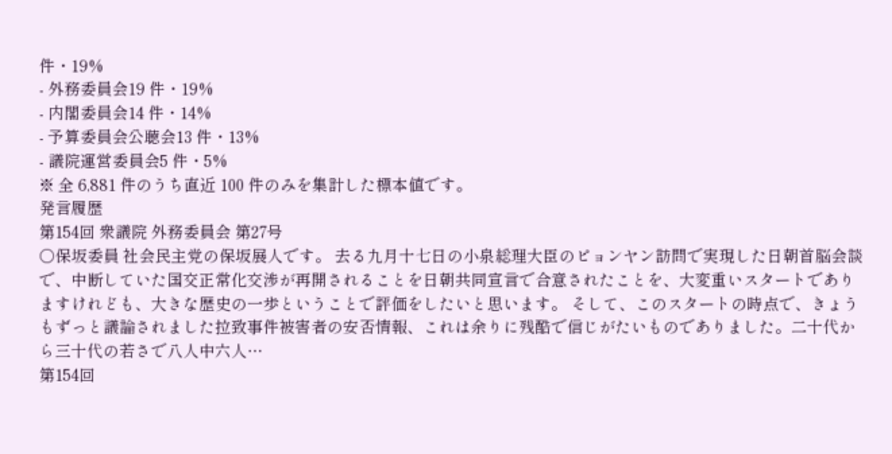件・19%
- 外務委員会19 件・19%
- 内閣委員会14 件・14%
- 予算委員会公聴会13 件・13%
- 議院運営委員会5 件・5%
※ 全 6,881 件のうち直近 100 件のみを集計した標本値です。
発言履歴
第154回 衆議院 外務委員会 第27号
○保坂委員 社会民主党の保坂展人です。 去る九月十七日の小泉総理大臣のピョンヤン訪問で実現した日朝首脳会談で、中断していた国交正常化交渉が再開されることを日朝共同宣言で合意されたことを、大変重いスタートでありますけれども、大きな歴史の一歩ということで評価をしたいと思います。 そして、このスタートの時点で、きょうもずっと議論されました拉致事件被害者の安否情報、これは余りに残酷で信じがたいものでありました。二十代から三十代の若さで八人中六人…
第154回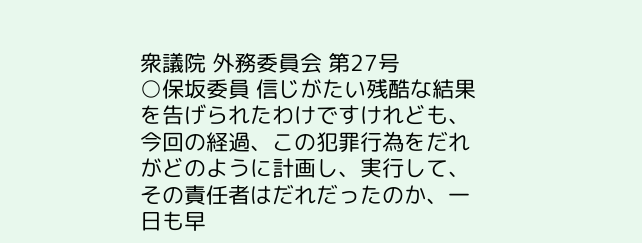衆議院 外務委員会 第27号
○保坂委員 信じがたい残酷な結果を告げられたわけですけれども、今回の経過、この犯罪行為をだれがどのように計画し、実行して、その責任者はだれだったのか、一日も早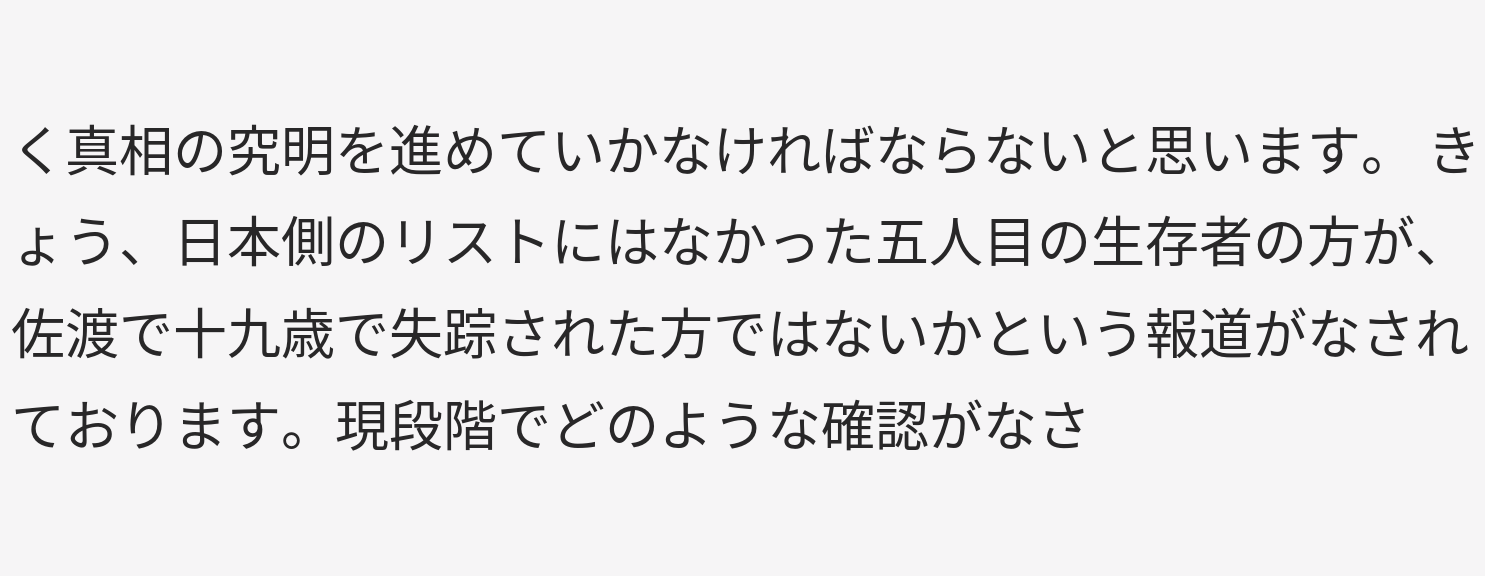く真相の究明を進めていかなければならないと思います。 きょう、日本側のリストにはなかった五人目の生存者の方が、佐渡で十九歳で失踪された方ではないかという報道がなされております。現段階でどのような確認がなさ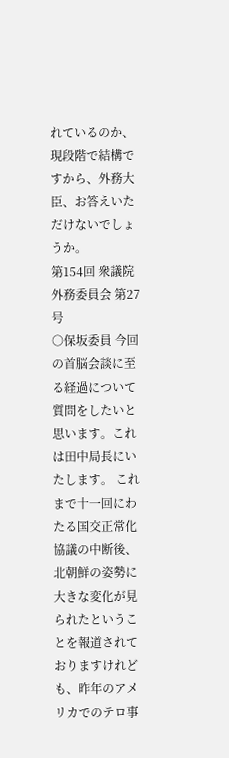れているのか、現段階で結構ですから、外務大臣、お答えいただけないでしょうか。
第154回 衆議院 外務委員会 第27号
○保坂委員 今回の首脳会談に至る経過について質問をしたいと思います。これは田中局長にいたします。 これまで十一回にわたる国交正常化協議の中断後、北朝鮮の姿勢に大きな変化が見られたということを報道されておりますけれども、昨年のアメリカでのテロ事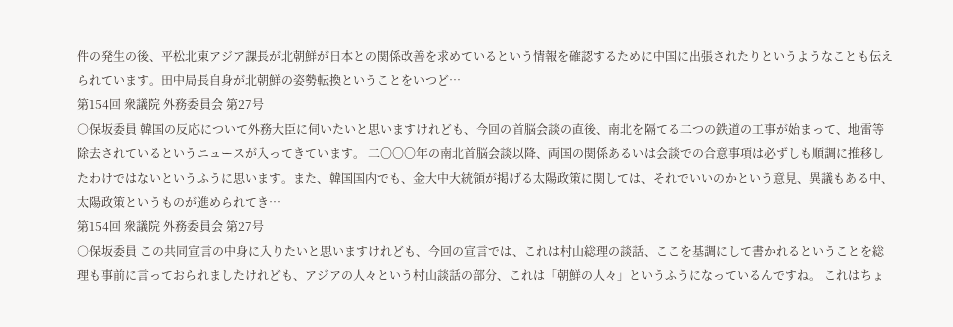件の発生の後、平松北東アジア課長が北朝鮮が日本との関係改善を求めているという情報を確認するために中国に出張されたりというようなことも伝えられています。田中局長自身が北朝鮮の姿勢転換ということをいつど…
第154回 衆議院 外務委員会 第27号
○保坂委員 韓国の反応について外務大臣に伺いたいと思いますけれども、今回の首脳会談の直後、南北を隔てる二つの鉄道の工事が始まって、地雷等除去されているというニュースが入ってきています。 二〇〇〇年の南北首脳会談以降、両国の関係あるいは会談での合意事項は必ずしも順調に推移したわけではないというふうに思います。また、韓国国内でも、金大中大統領が掲げる太陽政策に関しては、それでいいのかという意見、異議もある中、太陽政策というものが進められてき…
第154回 衆議院 外務委員会 第27号
○保坂委員 この共同宣言の中身に入りたいと思いますけれども、今回の宣言では、これは村山総理の談話、ここを基調にして書かれるということを総理も事前に言っておられましたけれども、アジアの人々という村山談話の部分、これは「朝鮮の人々」というふうになっているんですね。 これはちょ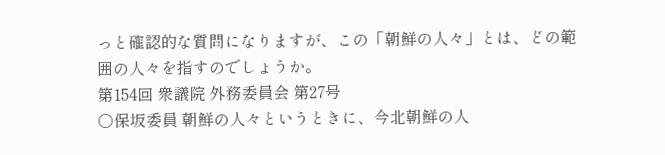っと確認的な質問になりますが、この「朝鮮の人々」とは、どの範囲の人々を指すのでしょうか。
第154回 衆議院 外務委員会 第27号
○保坂委員 朝鮮の人々というときに、今北朝鮮の人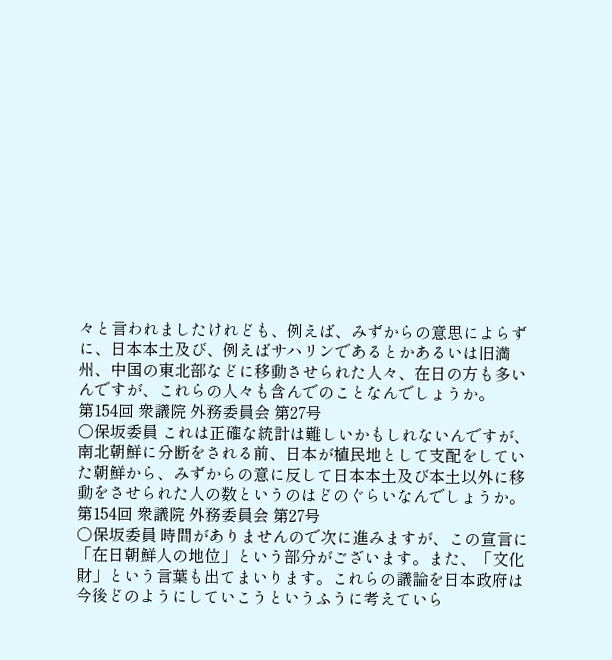々と言われましたけれども、例えば、みずからの意思によらずに、日本本土及び、例えばサハリンであるとかあるいは旧満州、中国の東北部などに移動させられた人々、在日の方も多いんですが、これらの人々も含んでのことなんでしょうか。
第154回 衆議院 外務委員会 第27号
○保坂委員 これは正確な統計は難しいかもしれないんですが、南北朝鮮に分断をされる前、日本が植民地として支配をしていた朝鮮から、みずからの意に反して日本本土及び本土以外に移動をさせられた人の数というのはどのぐらいなんでしょうか。
第154回 衆議院 外務委員会 第27号
○保坂委員 時間がありませんので次に進みますが、この宣言に「在日朝鮮人の地位」という部分がございます。また、「文化財」という言葉も出てまいります。これらの議論を日本政府は今後どのようにしていこうというふうに考えていら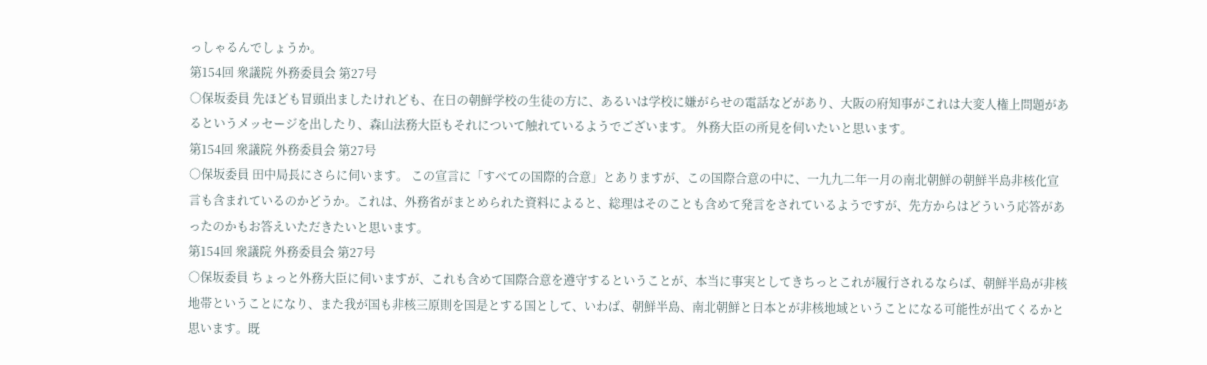っしゃるんでしょうか。
第154回 衆議院 外務委員会 第27号
○保坂委員 先ほども冒頭出ましたけれども、在日の朝鮮学校の生徒の方に、あるいは学校に嫌がらせの電話などがあり、大阪の府知事がこれは大変人権上問題があるというメッセージを出したり、森山法務大臣もそれについて触れているようでございます。 外務大臣の所見を伺いたいと思います。
第154回 衆議院 外務委員会 第27号
○保坂委員 田中局長にさらに伺います。 この宣言に「すべての国際的合意」とありますが、この国際合意の中に、一九九二年一月の南北朝鮮の朝鮮半島非核化宣言も含まれているのかどうか。これは、外務省がまとめられた資料によると、総理はそのことも含めて発言をされているようですが、先方からはどういう応答があったのかもお答えいただきたいと思います。
第154回 衆議院 外務委員会 第27号
○保坂委員 ちょっと外務大臣に伺いますが、これも含めて国際合意を遵守するということが、本当に事実としてきちっとこれが履行されるならば、朝鮮半島が非核地帯ということになり、また我が国も非核三原則を国是とする国として、いわば、朝鮮半島、南北朝鮮と日本とが非核地域ということになる可能性が出てくるかと思います。既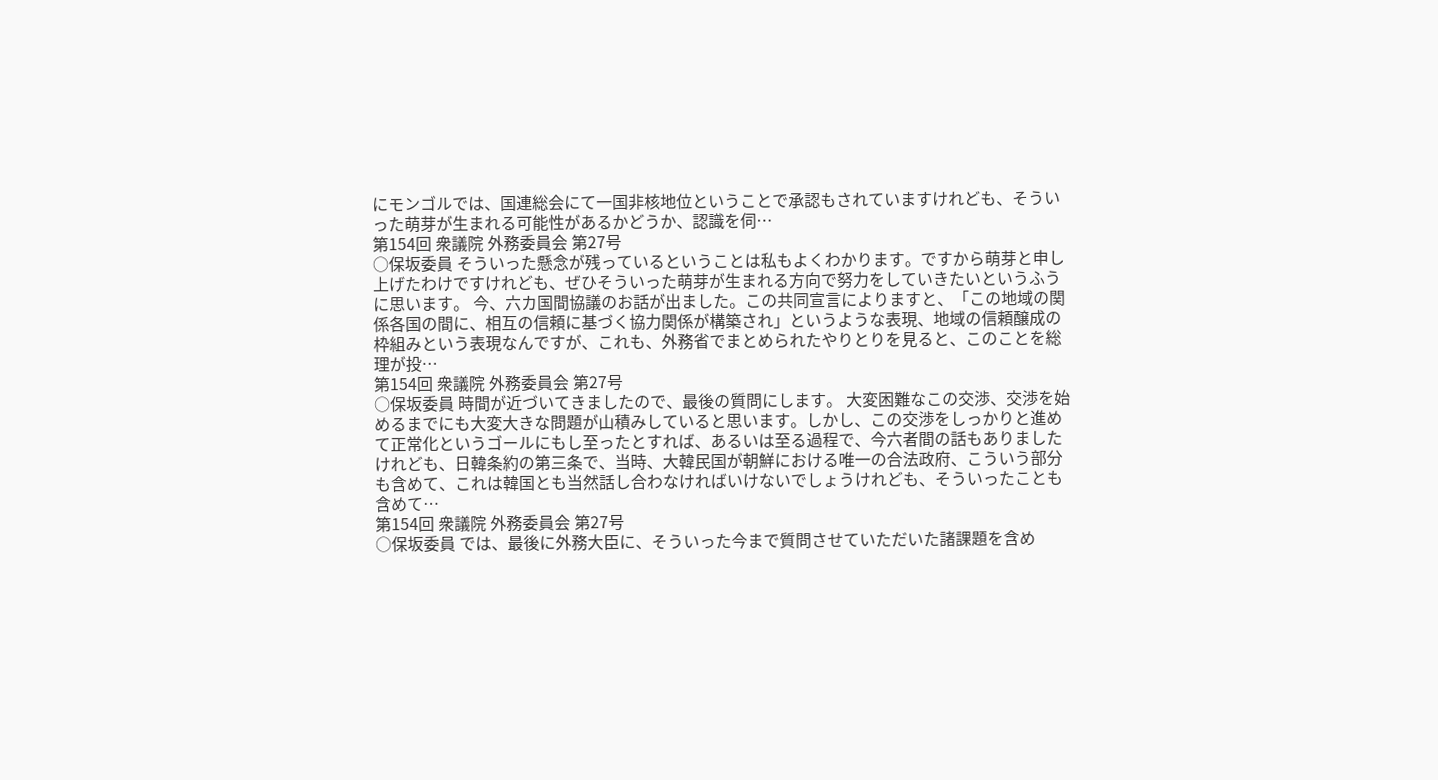にモンゴルでは、国連総会にて一国非核地位ということで承認もされていますけれども、そういった萌芽が生まれる可能性があるかどうか、認識を伺…
第154回 衆議院 外務委員会 第27号
○保坂委員 そういった懸念が残っているということは私もよくわかります。ですから萌芽と申し上げたわけですけれども、ぜひそういった萌芽が生まれる方向で努力をしていきたいというふうに思います。 今、六カ国間協議のお話が出ました。この共同宣言によりますと、「この地域の関係各国の間に、相互の信頼に基づく協力関係が構築され」というような表現、地域の信頼醸成の枠組みという表現なんですが、これも、外務省でまとめられたやりとりを見ると、このことを総理が投…
第154回 衆議院 外務委員会 第27号
○保坂委員 時間が近づいてきましたので、最後の質問にします。 大変困難なこの交渉、交渉を始めるまでにも大変大きな問題が山積みしていると思います。しかし、この交渉をしっかりと進めて正常化というゴールにもし至ったとすれば、あるいは至る過程で、今六者間の話もありましたけれども、日韓条約の第三条で、当時、大韓民国が朝鮮における唯一の合法政府、こういう部分も含めて、これは韓国とも当然話し合わなければいけないでしょうけれども、そういったことも含めて…
第154回 衆議院 外務委員会 第27号
○保坂委員 では、最後に外務大臣に、そういった今まで質問させていただいた諸課題を含め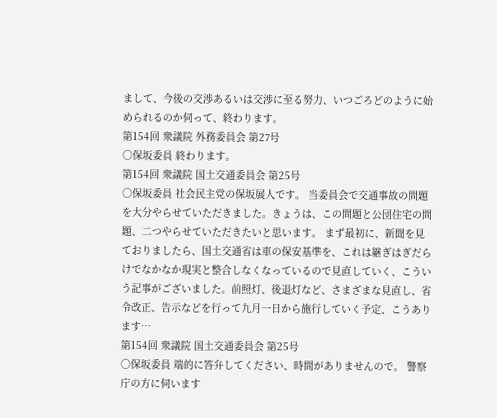まして、今後の交渉あるいは交渉に至る努力、いつごろどのように始められるのか伺って、終わります。
第154回 衆議院 外務委員会 第27号
○保坂委員 終わります。
第154回 衆議院 国土交通委員会 第25号
○保坂委員 社会民主党の保坂展人です。 当委員会で交通事故の問題を大分やらせていただきました。きょうは、この問題と公団住宅の問題、二つやらせていただきたいと思います。 まず最初に、新聞を見ておりましたら、国土交通省は車の保安基準を、これは継ぎはぎだらけでなかなか現実と整合しなくなっているので見直していく、こういう記事がございました。前照灯、後退灯など、さまざまな見直し、省令改正、告示などを行って九月一日から施行していく予定、こうあります…
第154回 衆議院 国土交通委員会 第25号
○保坂委員 端的に答弁してください、時間がありませんので。 警察庁の方に伺います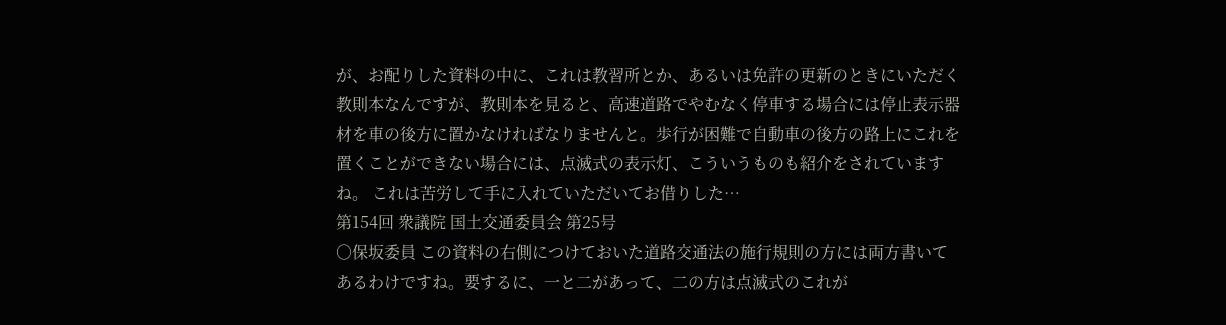が、お配りした資料の中に、これは教習所とか、あるいは免許の更新のときにいただく教則本なんですが、教則本を見ると、高速道路でやむなく停車する場合には停止表示器材を車の後方に置かなければなりませんと。歩行が困難で自動車の後方の路上にこれを置くことができない場合には、点滅式の表示灯、こういうものも紹介をされていますね。 これは苦労して手に入れていただいてお借りした…
第154回 衆議院 国土交通委員会 第25号
○保坂委員 この資料の右側につけておいた道路交通法の施行規則の方には両方書いてあるわけですね。要するに、一と二があって、二の方は点滅式のこれが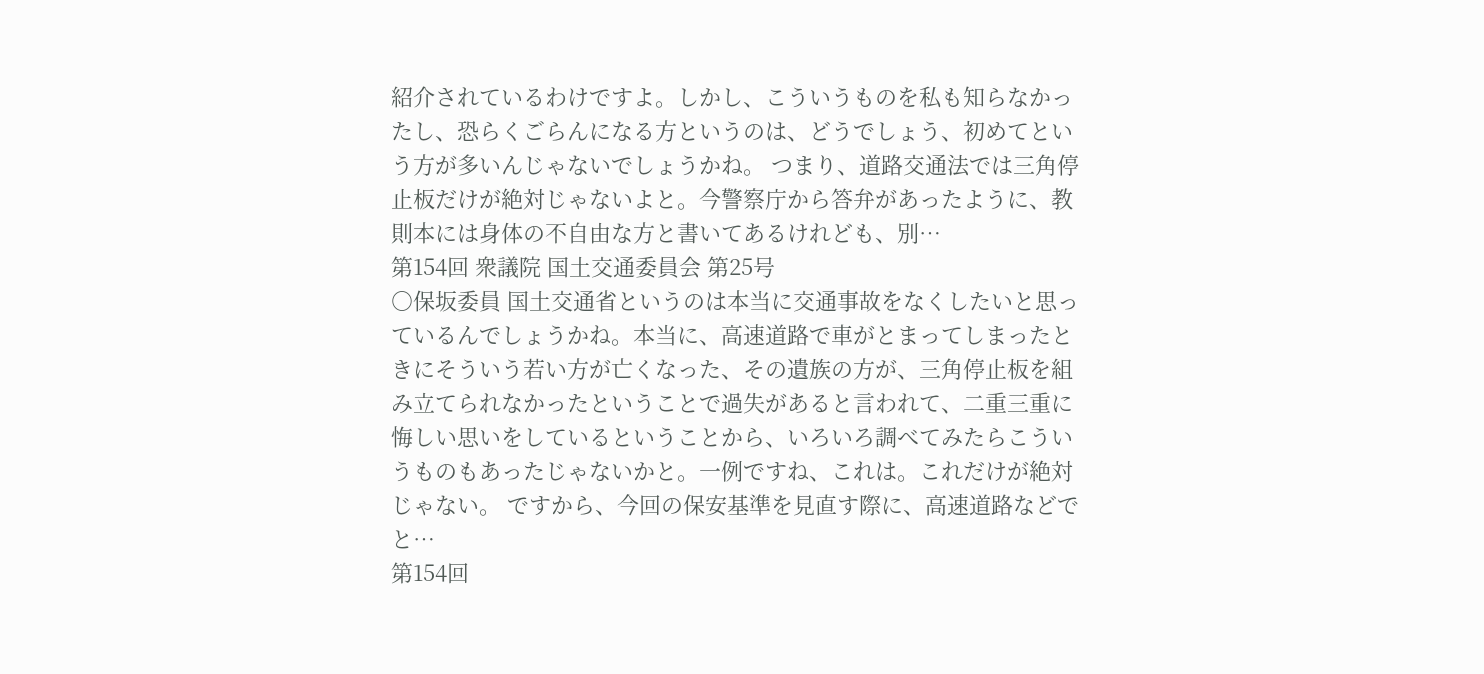紹介されているわけですよ。しかし、こういうものを私も知らなかったし、恐らくごらんになる方というのは、どうでしょう、初めてという方が多いんじゃないでしょうかね。 つまり、道路交通法では三角停止板だけが絶対じゃないよと。今警察庁から答弁があったように、教則本には身体の不自由な方と書いてあるけれども、別…
第154回 衆議院 国土交通委員会 第25号
○保坂委員 国土交通省というのは本当に交通事故をなくしたいと思っているんでしょうかね。本当に、高速道路で車がとまってしまったときにそういう若い方が亡くなった、その遺族の方が、三角停止板を組み立てられなかったということで過失があると言われて、二重三重に悔しい思いをしているということから、いろいろ調べてみたらこういうものもあったじゃないかと。一例ですね、これは。これだけが絶対じゃない。 ですから、今回の保安基準を見直す際に、高速道路などでと…
第154回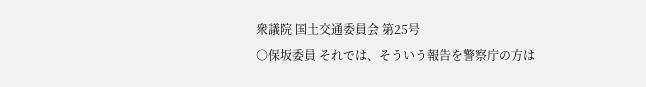衆議院 国土交通委員会 第25号
○保坂委員 それでは、そういう報告を警察庁の方は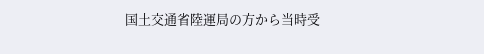国土交通省陸運局の方から当時受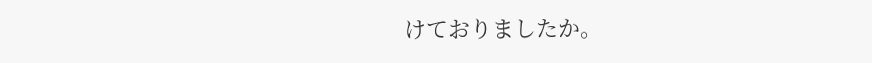けておりましたか。